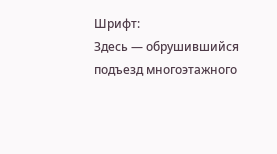Шрифт:
Здесь — обрушившийся подъезд многоэтажного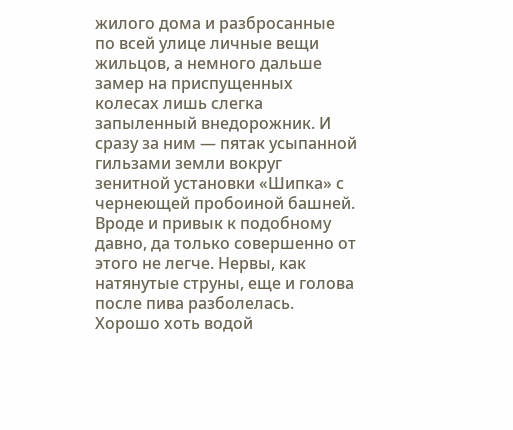жилого дома и разбросанные по всей улице личные вещи жильцов, а немного дальше замер на приспущенных колесах лишь слегка запыленный внедорожник. И сразу за ним — пятак усыпанной гильзами земли вокруг зенитной установки «Шипка» с чернеющей пробоиной башней.
Вроде и привык к подобному давно, да только совершенно от этого не легче. Нервы, как натянутые струны, еще и голова после пива разболелась. Хорошо хоть водой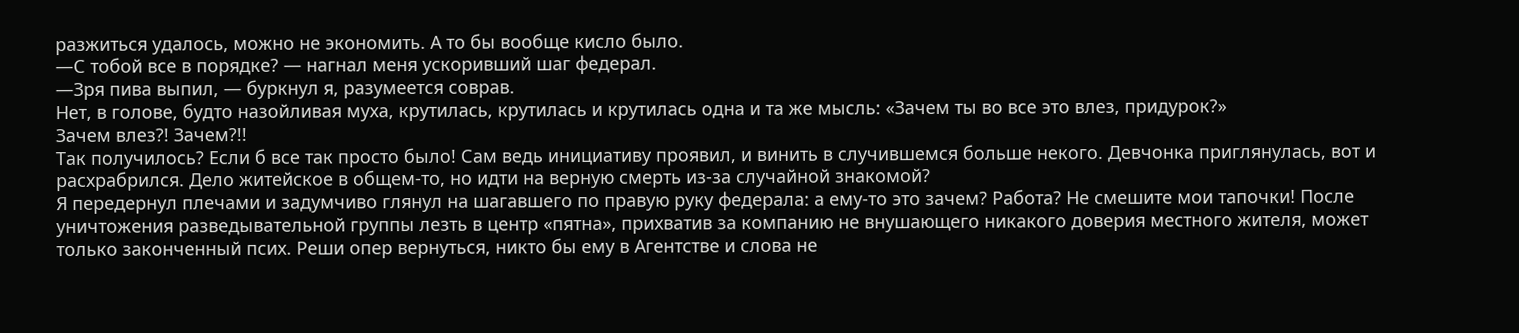разжиться удалось, можно не экономить. А то бы вообще кисло было.
—С тобой все в порядке? — нагнал меня ускоривший шаг федерал.
—Зря пива выпил, — буркнул я, разумеется соврав.
Нет, в голове, будто назойливая муха, крутилась, крутилась и крутилась одна и та же мысль: «Зачем ты во все это влез, придурок?»
Зачем влез?! Зачем?!!
Так получилось? Если б все так просто было! Сам ведь инициативу проявил, и винить в случившемся больше некого. Девчонка приглянулась, вот и расхрабрился. Дело житейское в общем-то, но идти на верную смерть из-за случайной знакомой?
Я передернул плечами и задумчиво глянул на шагавшего по правую руку федерала: а ему-то это зачем? Работа? Не смешите мои тапочки! После уничтожения разведывательной группы лезть в центр «пятна», прихватив за компанию не внушающего никакого доверия местного жителя, может только законченный псих. Реши опер вернуться, никто бы ему в Агентстве и слова не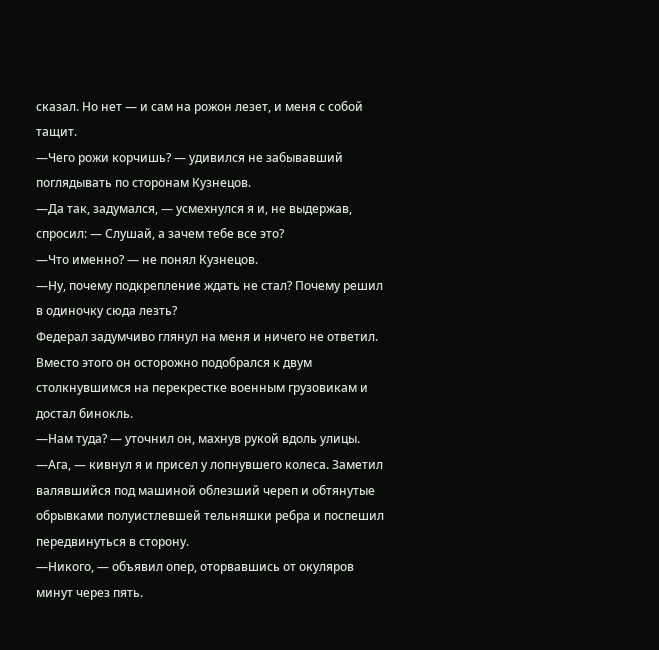сказал. Но нет — и сам на рожон лезет, и меня с собой тащит.
—Чего рожи корчишь? — удивился не забывавший поглядывать по сторонам Кузнецов.
—Да так, задумался, — усмехнулся я и, не выдержав, спросил: — Слушай, а зачем тебе все это?
—Что именно? — не понял Кузнецов.
—Ну, почему подкрепление ждать не стал? Почему решил в одиночку сюда лезть?
Федерал задумчиво глянул на меня и ничего не ответил. Вместо этого он осторожно подобрался к двум столкнувшимся на перекрестке военным грузовикам и достал бинокль.
—Нам туда? — уточнил он, махнув рукой вдоль улицы.
—Ага, — кивнул я и присел у лопнувшего колеса. Заметил валявшийся под машиной облезший череп и обтянутые обрывками полуистлевшей тельняшки ребра и поспешил передвинуться в сторону.
—Никого, — объявил опер, оторвавшись от окуляров минут через пять.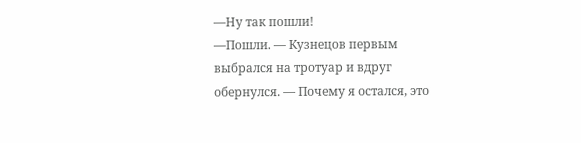—Ну так пошли!
—Пошли. — Кузнецов первым выбрался на тротуар и вдруг обернулся. — Почему я остался, это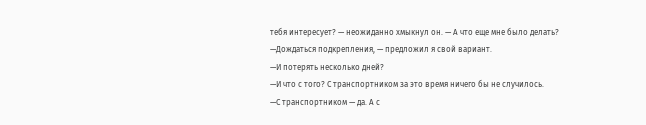тебя интересует? — неожиданно хмыкнул он. — А что еще мне было делать?
—Дождаться подкрепления, — предложил я свой вариант.
—И потерять несколько дней?
—И что с того? С транспортником за это время ничего бы не случилось.
—С транспортником — да. А с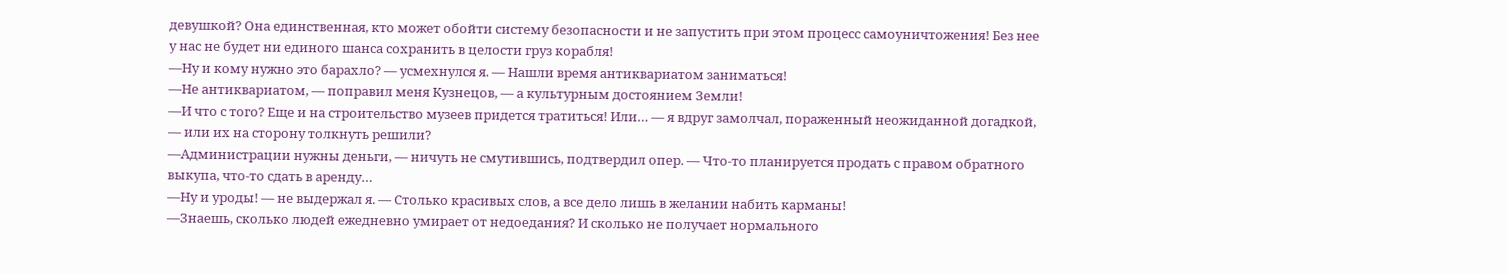девушкой? Она единственная, кто может обойти систему безопасности и не запустить при этом процесс самоуничтожения! Без нее у нас не будет ни единого шанса сохранить в целости груз корабля!
—Ну и кому нужно это барахло? — усмехнулся я. — Нашли время антиквариатом заниматься!
—Не антиквариатом, — поправил меня Кузнецов, — а культурным достоянием Земли!
—И что с того? Еще и на строительство музеев придется тратиться! Или… — я вдруг замолчал, пораженный неожиданной догадкой, — или их на сторону толкнуть решили?
—Администрации нужны деньги, — ничуть не смутившись, подтвердил опер. — Что-то планируется продать с правом обратного выкупа, что-то сдать в аренду…
—Ну и уроды! — не выдержал я. — Столько красивых слов, а все дело лишь в желании набить карманы!
—Знаешь, сколько людей ежедневно умирает от недоедания? И сколько не получает нормального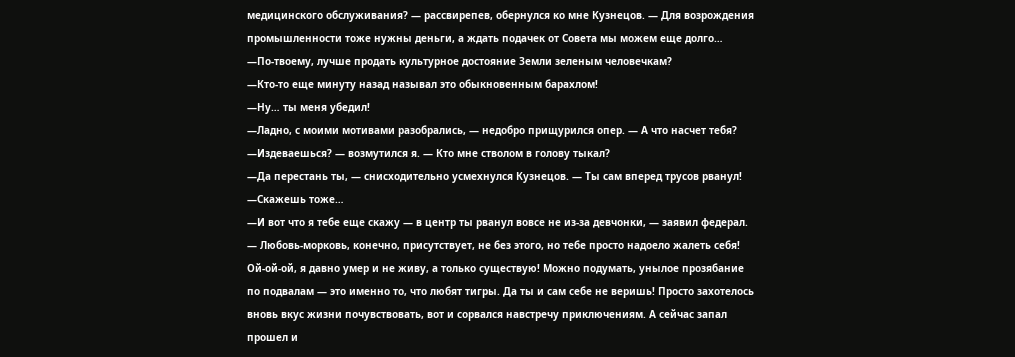медицинского обслуживания? — рассвирепев, обернулся ко мне Кузнецов. — Для возрождения промышленности тоже нужны деньги, а ждать подачек от Совета мы можем еще долго…
—По-твоему, лучше продать культурное достояние Земли зеленым человечкам?
—Кто-то еще минуту назад называл это обыкновенным барахлом!
—Ну… ты меня убедил!
—Ладно, с моими мотивами разобрались, — недобро прищурился опер. — А что насчет тебя?
—Издеваешься? — возмутился я. — Кто мне стволом в голову тыкал?
—Да перестань ты, — снисходительно усмехнулся Кузнецов. — Ты сам вперед трусов рванул!
—Скажешь тоже…
—И вот что я тебе еще скажу — в центр ты рванул вовсе не из-за девчонки, — заявил федерал. — Любовь-морковь, конечно, присутствует, не без этого, но тебе просто надоело жалеть себя! Ой-ой-ой, я давно умер и не живу, а только существую! Можно подумать, унылое прозябание по подвалам — это именно то, что любят тигры. Да ты и сам себе не веришь! Просто захотелось вновь вкус жизни почувствовать, вот и сорвался навстречу приключениям. А сейчас запал прошел и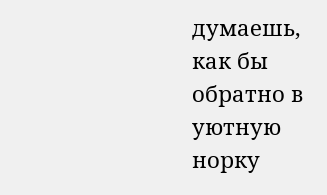думаешь, как бы обратно в уютную норку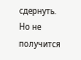сдернуть. Но не получится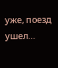уже, поезд ушел…